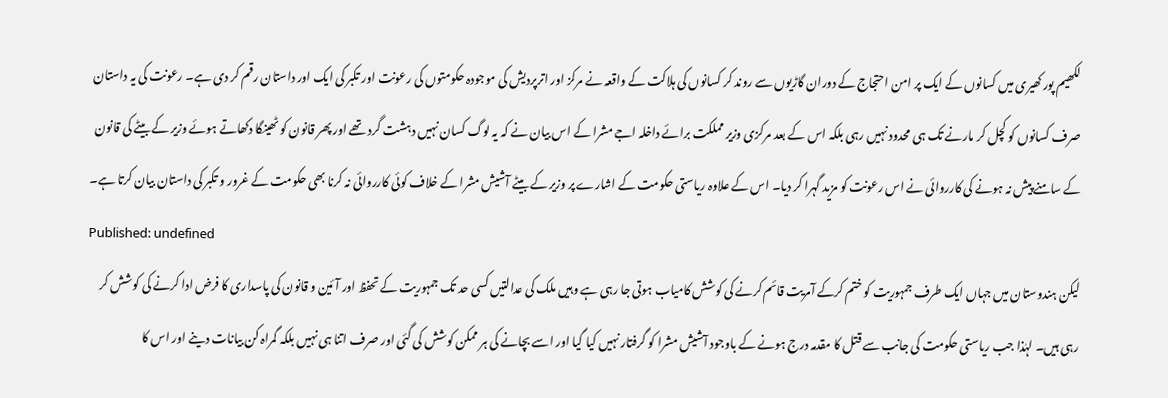لکھیم پور کھیری میں کسانوں کے ایک پر امن احتجاج کے دوران گاڑیوں سے روند کر کسانوں کی ہلاکت کے واقعہ نے مرکز اور اترپردیش کی موجودہ حکومتوں کی رعونت اور تکبر کی ایک اور داستان رقم کر دی ہے۔ رعونت کی یہ داستان صرف کسانوں کو کچل کر مارنے تک ہی محدود نہیں رہی بلکہ اس کے بعد مرکزی وزیر مملکت برائے داخلہ اجے مشرا کے اس بیان نے کہ یہ لوگ کسان نہیں دہشت گرد تھے اور پھر قانون کو ٹھینگا دکھاتے ہوئے وزیر کے بیٹے کی قانون کے سامنے پیش نہ ہونے کی کارروائی نے اس رعونت کو مزید گہرا کر دیا۔ اس کے علاوہ ریاستی حکومت کے اشارے پر وزیر کے بیٹے آشیش مشرا کے خلاف کوئی کارروائی نہ کرنا بھی حکومت کے غرور و تکبر کی داستان بیان کرتا ہے۔
Published: undefined
لیکن ہندوستان میں جہاں ایک طرف جمہوریت کو ختم کرکے آمریت قائم کرنے کی کوشش کامیاب ہوتی جا رہی ہے وہیں ملک کی عدالتیں کسی حد تک جمہوریت کے تحفظ اور آئین و قانون کی پاسداری کا فرض ادا کرنے کی کوشش کر رہی ہیں۔ لہٰذا جب ریاستی حکومت کی جانب سے قتل کا مقدمہ درج ہونے کے باوجود آشیش مشرا کو گرفتار نہیں کیا گیا اور اسے بچانے کی ہر ممکن کوشش کی گئی اور صرف اتنا ہی نہیں بلکہ گمراہ کن بیانات دینے اور اس کا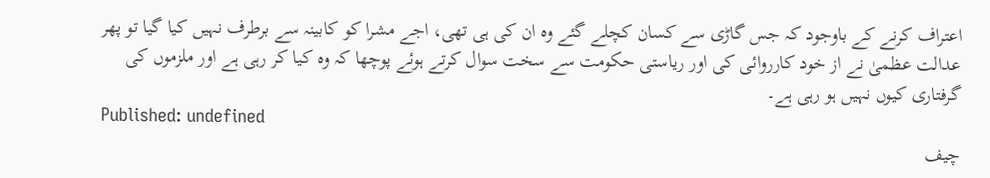اعتراف کرنے کے باوجود کہ جس گاڑی سے کسان کچلے گئے وہ ان کی ہی تھی، اجے مشرا کو کابینہ سے برطرف نہیں کیا گیا تو پھر عدالت عظمیٰ نے از خود کارروائی کی اور ریاستی حکومت سے سخت سوال کرتے ہوئے پوچھا کہ وہ کیا کر رہی ہے اور ملزموں کی گرفتاری کیوں نہیں ہو رہی ہے۔
Published: undefined
چیف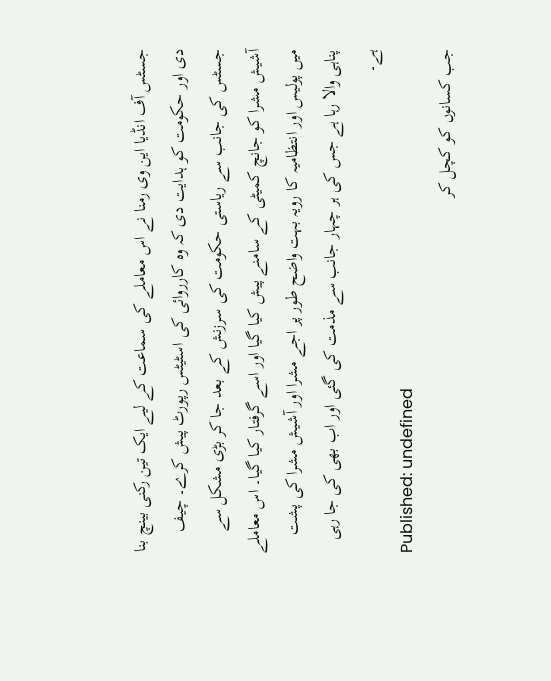جسٹس آف انڈیا این وی رمنا نے اس معاملے کی سماعت کے لیے ایک تین رکنی بینچ بنا دی اور حکومت کو ہدایت دی کہ وہ کارروائی کی اسٹیٹس رپورٹ پیش کرے۔ چیف جسٹس کی جانب سے ریاستی حکومت کی سرزنش کے بعد جا کر بڑی مشکل سے آشیش مشرا کو جانچ کمیٹی کے سامنے پیش کیا گیا اور اسے گرفتار کیا گیا۔ اس معاملے میں پولیس اور انتظامیہ کا رویہ بہت واضح طور پر اجے مشرا اور آشیش مشرا کی پشت پناہی والا رہا ہے جس کی ہر چہار جانب سے مذمت کی گئی اور اب بھی کی جا رہی ہے۔
Published: undefined
جب کسانوں کو کچل کر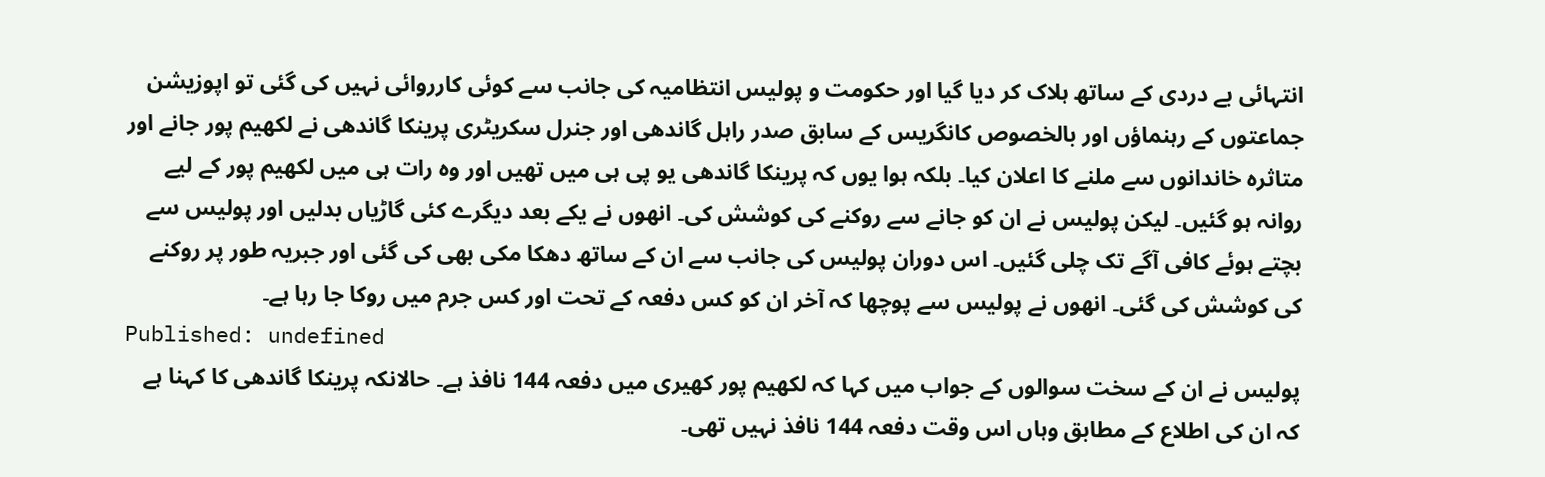انتہائی بے دردی کے ساتھ ہلاک کر دیا گیا اور حکومت و پولیس انتظامیہ کی جانب سے کوئی کارروائی نہیں کی گئی تو اپوزیشن جماعتوں کے رہنماؤں اور بالخصوص کانگریس کے سابق صدر راہل گاندھی اور جنرل سکریٹری پرینکا گاندھی نے لکھیم پور جانے اور متاثرہ خاندانوں سے ملنے کا اعلان کیا۔ بلکہ ہوا یوں کہ پرینکا گاندھی یو پی ہی میں تھیں اور وہ رات ہی میں لکھیم پور کے لیے روانہ ہو گئیں۔ لیکن پولیس نے ان کو جانے سے روکنے کی کوشش کی۔ انھوں نے یکے بعد دیگرے کئی گاڑیاں بدلیں اور پولیس سے بچتے ہوئے کافی آگے تک چلی گئیں۔ اس دوران پولیس کی جانب سے ان کے ساتھ دھکا مکی بھی کی گئی اور جبریہ طور پر روکنے کی کوشش کی گئی۔ انھوں نے پولیس سے پوچھا کہ آخر ان کو کس دفعہ کے تحت اور کس جرم میں روکا جا رہا ہے۔
Published: undefined
پولیس نے ان کے سخت سوالوں کے جواب میں کہا کہ لکھیم پور کھیری میں دفعہ 144 نافذ ہے۔ حالانکہ پرینکا گاندھی کا کہنا ہے کہ ان کی اطلاع کے مطابق وہاں اس وقت دفعہ 144 نافذ نہیں تھی۔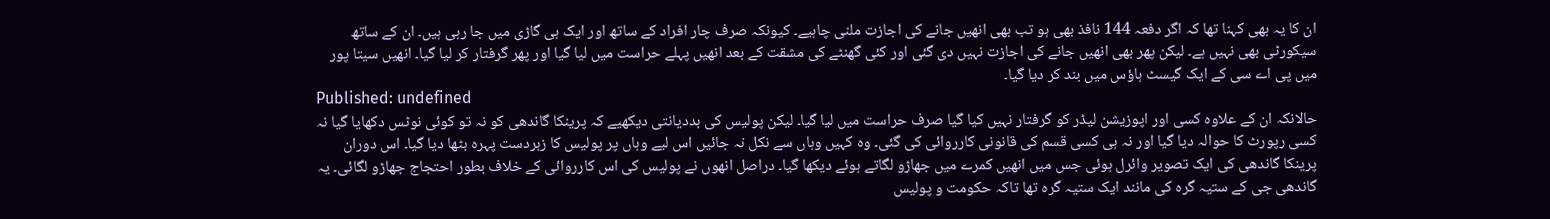ان کا یہ بھی کہنا تھا کہ اگر دفعہ 144 نافذ بھی ہو تب بھی انھیں جانے کی اجازت ملنی چاہیے۔ کیونکہ صرف چار افراد کے ساتھ اور ایک ہی گاڑی میں جا رہی ہیں۔ ان کے ساتھ سیکورٹی بھی نہیں ہے۔ لیکن پھر بھی انھیں جانے کی اجازت نہیں دی گئی اور کئی گھنٹے کی مشقت کے بعد انھیں پہلے حراست میں لیا گیا اور پھر گرفتار کر لیا گیا۔ انھیں سیتا پور میں پی اے سی کے ایک گیسٹ ہاؤس میں بند کر دیا گیا۔
Published: undefined
حالانکہ ان کے علاوہ کسی اور اپوزیشن لیڈر کو گرفتار نہیں کیا گیا صرف حراست میں لیا گیا۔ لیکن پولیس کی بددیانتی دیکھیے کہ پرینکا گاندھی کو نہ تو کوئی نوٹس دکھایا گیا نہ کسی رپورٹ کا حوالہ دیا گیا اور نہ ہی کسی قسم کی قانونی کارروائی کی گئی۔ وہ کہیں وہاں سے نکل نہ جائیں اس لیے وہاں پر پولیس کا زبردست پہرہ بٹھا دیا گیا۔ اس دوران پرینکا گاندھی کی ایک تصویر وائرل ہوئی جس میں انھیں کمرے میں جھاڑو لگاتے ہوئے دیکھا گیا۔ دراصل انھوں نے پولیس کی اس کارروائی کے خلاف بطور احتجاج جھاڑو لگائی۔ یہ گاندھی جی کے ستیہ گرہ کی مانند ایک ستیہ گرہ تھا تاکہ حکومت و پولیس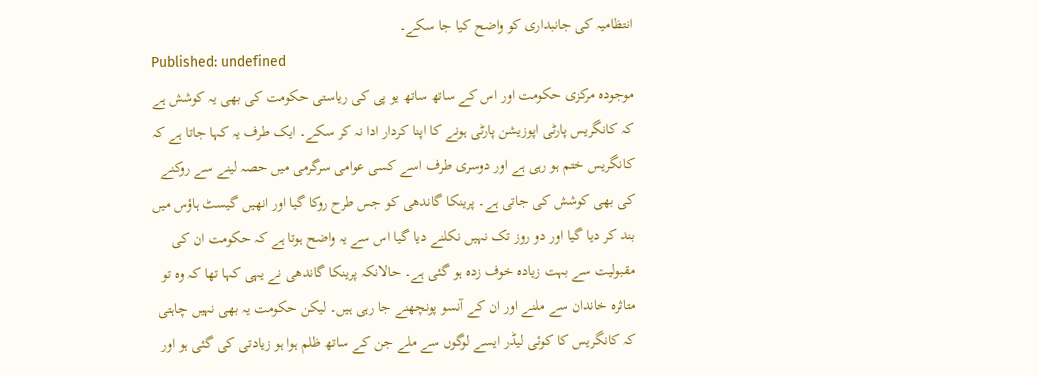انتظامیہ کی جانبداری کو واضح کیا جا سکے۔
Published: undefined
موجودہ مرکزی حکومت اور اس کے ساتھ ساتھ یو پی کی ریاستی حکومت کی بھی یہ کوشش ہے کہ کانگریس پارٹی اپوزیشن پارٹی ہونے کا اپنا کردار ادا نہ کر سکے۔ ایک طرف یہ کہا جاتا ہے کہ کانگریس ختم ہو رہی ہے اور دوسری طرف اسے کسی عوامی سرگرمی میں حصہ لینے سے روکنے کی بھی کوشش کی جاتی ہے۔ پرینکا گاندھی کو جس طرح روکا گیا اور انھیں گیسٹ ہاؤس میں بند کر دیا گیا اور دو روز تک نہیں نکلنے دیا گیا اس سے یہ واضح ہوتا ہے کہ حکومت ان کی مقبولیت سے بہت زیادہ خوف زدہ ہو گئی ہے۔ حالانکہ پرینکا گاندھی نے یہی کہا تھا کہ وہ تو متاثرہ خاندان سے ملنے اور ان کے آنسو پونچھنے جا رہی ہیں۔ لیکن حکومت یہ بھی نہیں چاہتی کہ کانگریس کا کوئی لیڈر ایسے لوگوں سے ملے جن کے ساتھ ظلم ہوا ہو زیادتی کی گئی ہو اور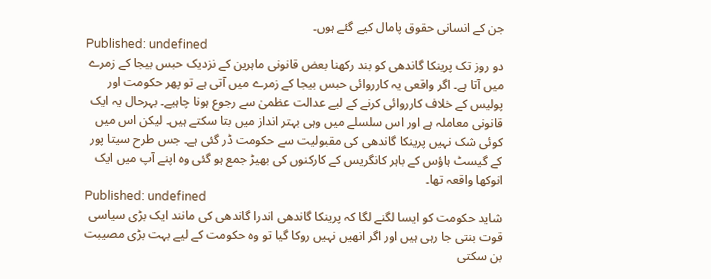جن کے انسانی حقوق پامال کیے گئے ہوں۔
Published: undefined
دو روز تک پرینکا گاندھی کو بند رکھنا بعض قانونی ماہرین کے نزدیک حبس بیجا کے زمرے میں آتا ہے۔ اگر واقعی یہ کارروائی حبس بیجا کے زمرے میں آتی ہے تو پھر حکومت اور پولیس کے خلاف کارروائی کرنے کے لیے عدالت عظمیٰ سے رجوع ہونا چاہیے۔ بہرحال یہ ایک قانونی معاملہ ہے اور اس سلسلے میں وہی بہتر انداز میں بتا سکتے ہیں۔ لیکن اس میں کوئی شک نہیں پرینکا گاندھی کی مقبولیت سے حکومت ڈر گئی ہے۔ جس طرح سیتا پور کے گیسٹ ہاؤس کے باہر کانگریس کے کارکنوں کی بھیڑ جمع ہو گئی وہ اپنے آپ میں ایک انوکھا واقعہ تھا۔
Published: undefined
شاید حکومت کو ایسا لگنے لگا کہ پرینکا گاندھی اندرا گاندھی کی مانند ایک بڑی سیاسی قوت بنتی جا رہی ہیں اور اگر انھیں نہیں روکا گیا تو وہ حکومت کے لیے بہت بڑی مصیبت بن سکتی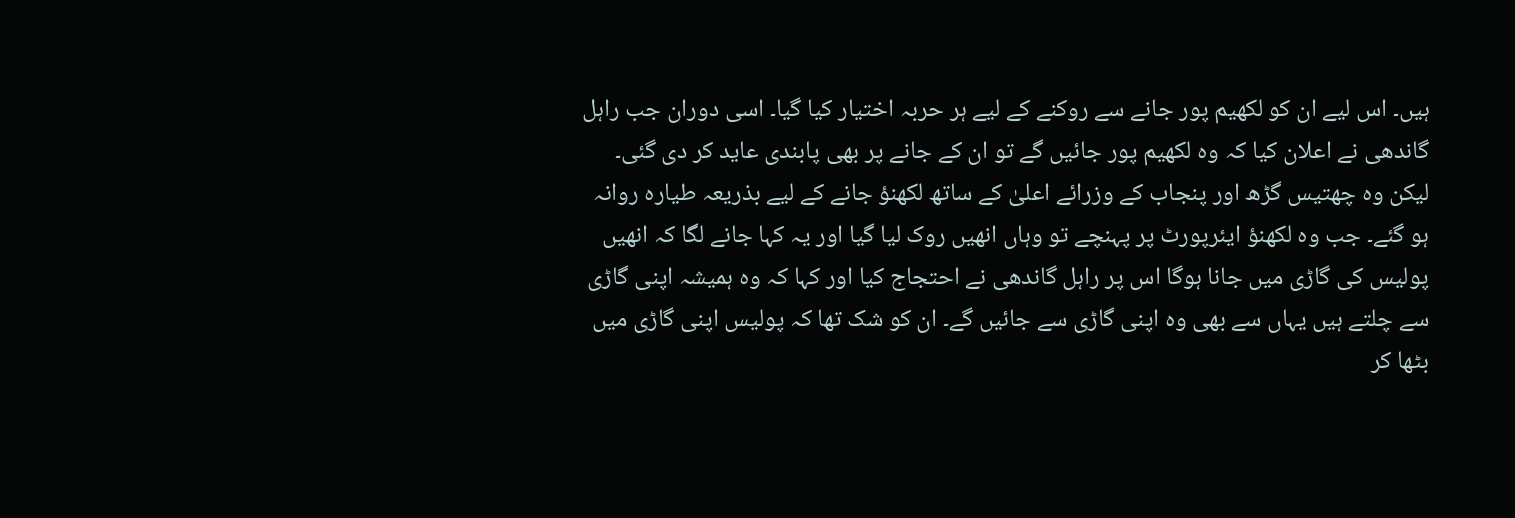ہیں۔ اس لیے ان کو لکھیم پور جانے سے روکنے کے لیے ہر حربہ اختیار کیا گیا۔ اسی دوران جب راہل گاندھی نے اعلان کیا کہ وہ لکھیم پور جائیں گے تو ان کے جانے پر بھی پابندی عاید کر دی گئی۔ لیکن وہ چھتیس گڑھ اور پنجاب کے وزرائے اعلیٰ کے ساتھ لکھنؤ جانے کے لیے بذریعہ طیارہ روانہ ہو گئے۔ جب وہ لکھنؤ ایئرپورٹ پر پہنچے تو وہاں انھیں روک لیا گیا اور یہ کہا جانے لگا کہ انھیں پولیس کی گاڑی میں جانا ہوگا اس پر راہل گاندھی نے احتجاج کیا اور کہا کہ وہ ہمیشہ اپنی گاڑی سے چلتے ہیں یہاں سے بھی وہ اپنی گاڑی سے جائیں گے۔ ان کو شک تھا کہ پولیس اپنی گاڑی میں بٹھا کر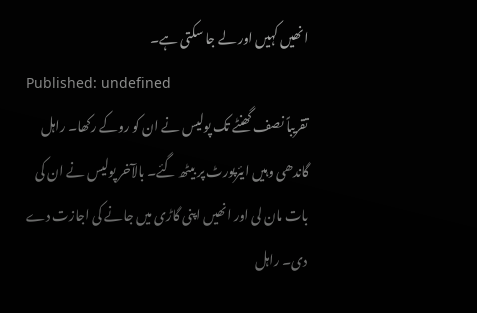انھیں کہیں اور لے جا سکتی ہے۔
Published: undefined
تقریباً نصف گھنٹے تک پولیس نے ان کو روکے رکھا۔ راہل گاندھی وہیں ایئرپورٹ پر بیٹھ گئے۔ بالآخر پولیس نے ان کی بات مان لی اور انھیں اپنی گاڑی میں جانے کی اجازت دے دی۔ راہل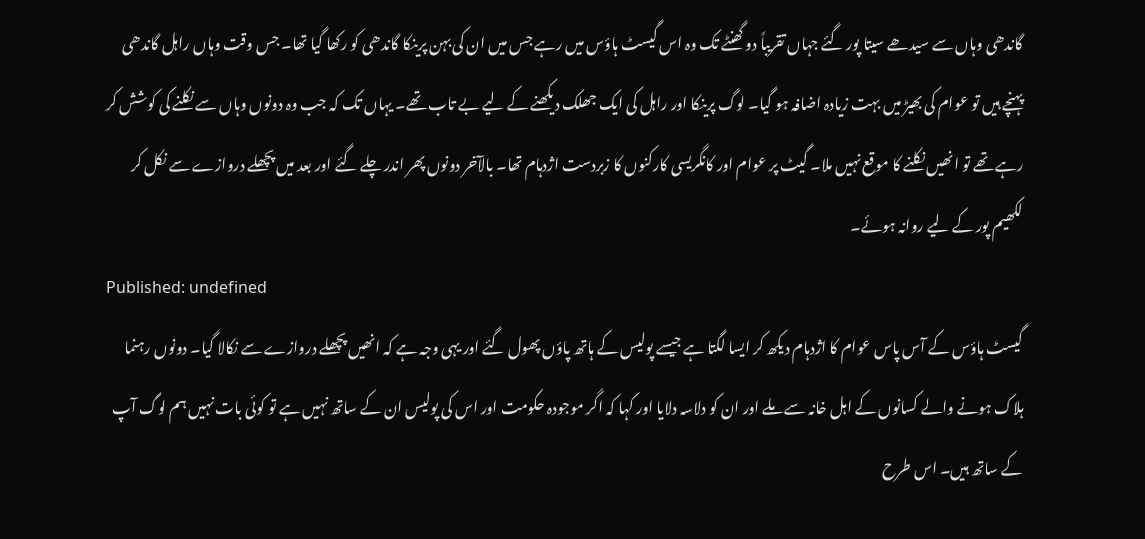گاندھی وہاں سے سیدھے سیتا پور گئے جہاں تقریباً دو گھنٹے تک وہ اس گیسٹ ہاؤس میں رہے جس میں ان کی بہن پرینکا گاندھی کو رکھا گیا تھا۔ جس وقت وہاں راہل گاندھی پہنچے ہیں تو عوام کی بھیڑ میں بہت زیادہ اضافہ ہو گیا۔ لوگ پرینکا اور راہل کی ایک جھلک دیکھنے کے لیے بے تاب تھے۔ یہاں تک کہ جب وہ دونوں وہاں سے نکلنے کی کوشش کر رہے تھے تو انھیں نکلنے کا موقع نہیں ملا۔ گیٹ پر عوام اور کانگریسی کارکنوں کا زبردست اژدہام تھا۔ بالآخر دونوں پھر اندر چلے گئے اور بعد میں پچھلے دروازے سے نکل کر لکھیم پور کے لیے روانہ ہوئے۔
Published: undefined
گیسٹ ہاؤس کے آس پاس عوام کا اژدہام دیکھ کر ایسا لگتا ہے جیسے پولیس کے ہاتھ پاؤں پھول گئے اور یہی وجہ ہے کہ انھیں پچھلے دروازے سے نکالا گیا۔ دونوں رہنما ہلاک ہونے والے کسانوں کے اہل خانہ سے ملے اور ان کو دلاسہ دلایا اور کہا کہ اگر موجودہ حکومت اور اس کی پولیس ان کے ساتھ نہیں ہے تو کوئی بات نہیں ہم لوگ آپ کے ساتھ ہیں۔ اس طرح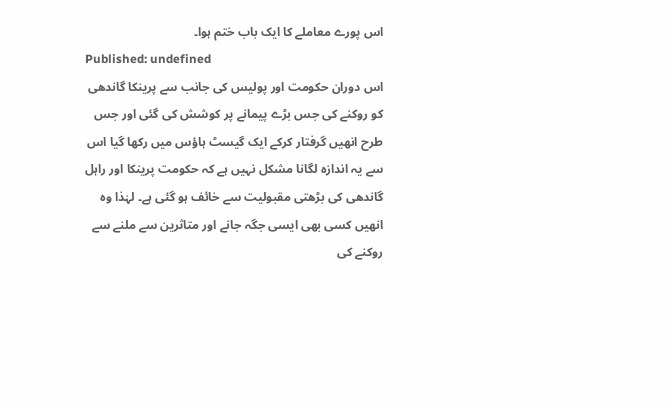اس پورے معاملے کا ایک باب ختم ہوا۔
Published: undefined
اس دوران حکومت اور پولیس کی جانب سے پرینکا گاندھی کو روکنے کی جس بڑے پیمانے پر کوشش کی گئی اور جس طرح انھیں گرفتار کرکے ایک گیسٹ ہاؤس میں رکھا گیا اس سے یہ اندازہ لگانا مشکل نہیں ہے کہ حکومت پرینکا اور راہل گاندھی کی بڑھتی مقبولیت سے خائف ہو گئی ہے۔ لہٰذا وہ انھیں کسی بھی ایسی جگہ جانے اور متاثرین سے ملنے سے روکنے کی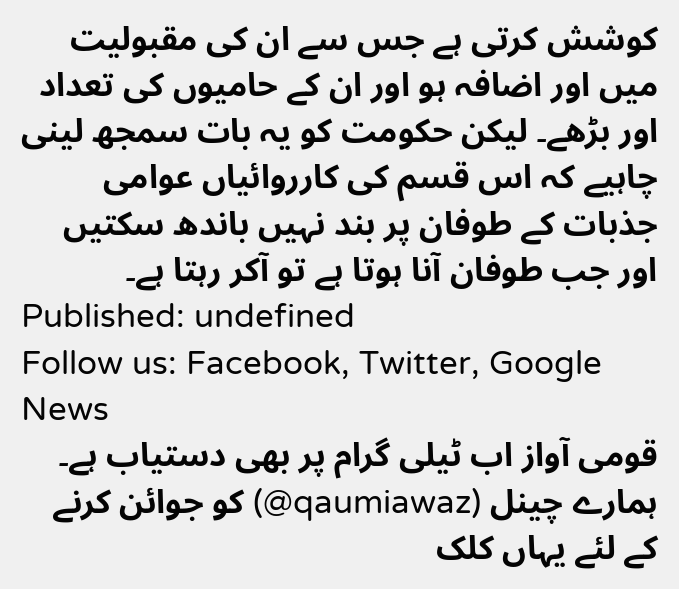کوشش کرتی ہے جس سے ان کی مقبولیت میں اور اضافہ ہو اور ان کے حامیوں کی تعداد اور بڑھے۔ لیکن حکومت کو یہ بات سمجھ لینی چاہیے کہ اس قسم کی کارروائیاں عوامی جذبات کے طوفان پر بند نہیں باندھ سکتیں اور جب طوفان آنا ہوتا ہے تو آکر رہتا ہے۔
Published: undefined
Follow us: Facebook, Twitter, Google News
قومی آواز اب ٹیلی گرام پر بھی دستیاب ہے۔ ہمارے چینل (qaumiawaz@) کو جوائن کرنے کے لئے یہاں کلک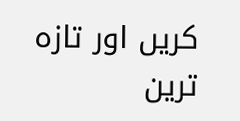کریں اور تازہ ترین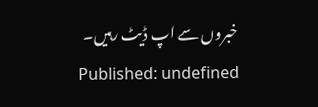خبروں سے اپ ڈیٹ رہیں۔
Published: undefined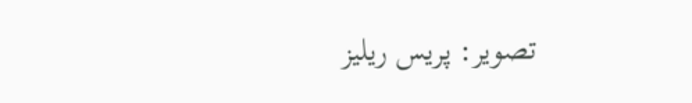تصویر: پریس ریلیز